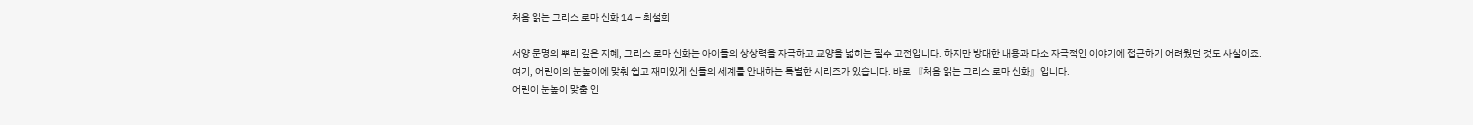처음 읽는 그리스 로마 신화 14 – 최설희

서양 문명의 뿌리 깊은 지혜, 그리스 로마 신화는 아이들의 상상력을 자극하고 교양을 넓히는 필수 고전입니다. 하지만 방대한 내용과 다소 자극적인 이야기에 접근하기 어려웠던 것도 사실이죠. 여기, 어린이의 눈높이에 맞춰 쉽고 재미있게 신들의 세계를 안내하는 특별한 시리즈가 있습니다. 바로 『처음 읽는 그리스 로마 신화』입니다.
어린이 눈높이 맞춤 인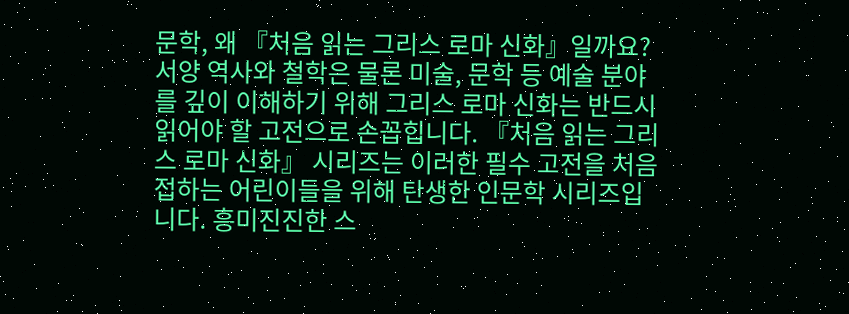문학, 왜 『처음 읽는 그리스 로마 신화』일까요?
서양 역사와 철학은 물론 미술, 문학 등 예술 분야를 깊이 이해하기 위해 그리스 로마 신화는 반드시 읽어야 할 고전으로 손꼽힙니다. 『처음 읽는 그리스 로마 신화』 시리즈는 이러한 필수 고전을 처음 접하는 어린이들을 위해 탄생한 인문학 시리즈입니다. 흥미진진한 스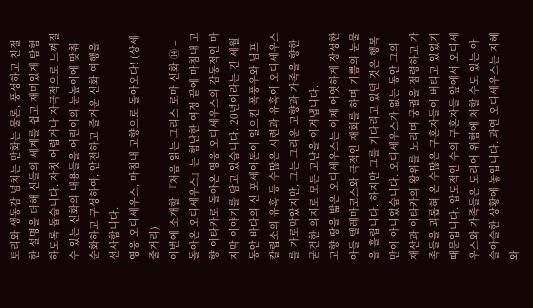토리와 생동감 넘치는 만화는 물론, 풍성하고 친절한 설명을 더해 신들의 세계를 쉽고 재미있게 탐험하도록 돕습니다. 자칫 어렵거나 자극적으로 느껴질 수 있는 신화의 내용들을 어린이의 눈높이에 맞춰 순화하고 구성하여, 안전하고 즐거운 신화 여행을 선사합니다.
영웅 오디세우스, 마침내 고향으로 돌아오다! (상세 줄거리)
이번에 소개할 『처음 읽는 그리스 로마 신화 ⑭ – 돌아온 오디세우스』는 험난한 여정 끝에 마침내 고향 이타카로 돌아온 영웅 오디세우스의 감동적인 마지막 이야기를 담고 있습니다. 20년이라는 긴 세월 동안 바다의 신 포세이돈이 일으킨 폭풍우와 님프 칼립소의 유혹 등 수많은 시련과 유혹이 오디세우스를 가로막았지만, 그는 그리운 고향과 가족을 향한 굳건한 의지로 모든 고난을 이겨냅니다.
고향 땅을 밟은 오디세우스는 이제 어엿하게 장성한 아들 텔레마코스와 극적인 재회를 하며 기쁨의 눈물을 흘립니다. 하지만 그를 기다리고 있던 것은 행복만이 아니었습니다. 오디세우스가 없는 동안 그의 재산과 이타카의 왕위를 노리며 궁궐을 점령하고 가족들을 괴롭혀 온 수많은 구혼자들이 버티고 있었기 때문입니다. 압도적인 수의 구혼자들 앞에서 오디세우스와 가족들은 도리어 위험에 처할 수도 있는 아슬아슬한 상황에 놓입니다. 과연 오디세우스는 지혜와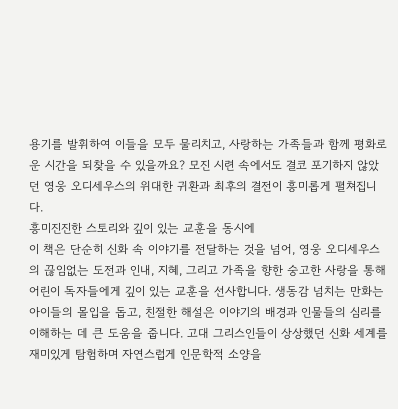용기를 발휘하여 이들을 모두 물리치고, 사랑하는 가족들과 함께 평화로운 시간을 되찾을 수 있을까요? 모진 시련 속에서도 결코 포기하지 않았던 영웅 오디세우스의 위대한 귀환과 최후의 결전이 흥미롭게 펼쳐집니다.
흥미진진한 스토리와 깊이 있는 교훈을 동시에
이 책은 단순히 신화 속 이야기를 전달하는 것을 넘어, 영웅 오디세우스의 끊임없는 도전과 인내, 지혜, 그리고 가족을 향한 숭고한 사랑을 통해 어린이 독자들에게 깊이 있는 교훈을 선사합니다. 생동감 넘치는 만화는 아이들의 몰입을 돕고, 친절한 해설은 이야기의 배경과 인물들의 심리를 이해하는 데 큰 도움을 줍니다. 고대 그리스인들이 상상했던 신화 세계를 재미있게 탐험하며 자연스럽게 인문학적 소양을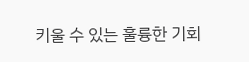키울 수 있는 훌륭한 기회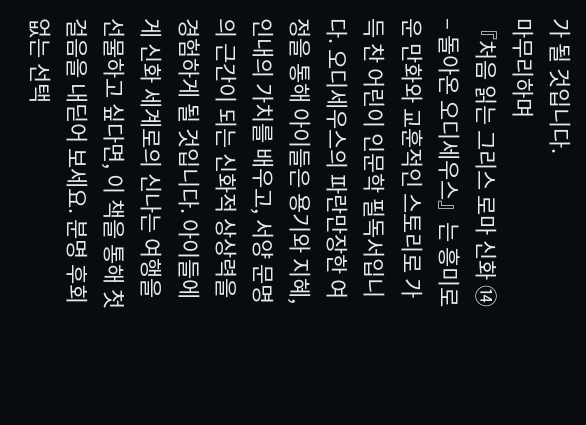가 될 것입니다.
마무리하며
『처음 읽는 그리스 로마 신화 ⑭ – 돌아온 오디세우스』는 흥미로운 만화와 교훈적인 스토리로 가득 찬 어린이 인문학 필독서입니다. 오디세우스의 파란만장한 여정을 통해 아이들은 용기와 지혜, 인내의 가치를 배우고, 서양 문명의 근간이 되는 신화적 상상력을 경험하게 될 것입니다. 아이들에게 신화 세계로의 신나는 여행을 선물하고 싶다면, 이 책을 통해 첫걸음을 내딛어 보세요. 분명 후회 없는 선택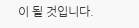이 될 것입니다.